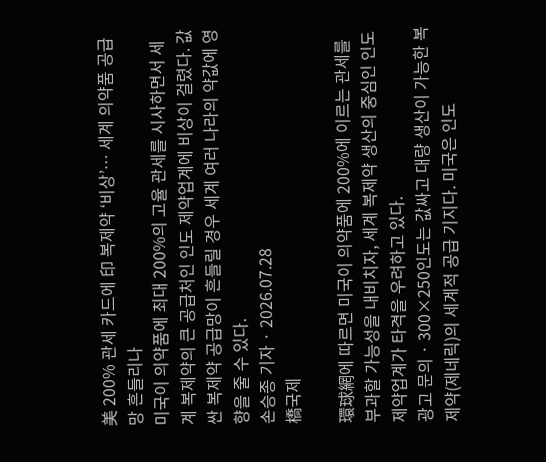美 200% 관세 카드에 印 복제약 ‘비상’… 세계 의약품 공급망 흔들리나
미국이 의약품에 최대 200%의 고율 관세를 시사하면서 세계 복제약의 큰 공급처인 인도 제약업계에 비상이 걸렸다. 값싼 복제약 공급망이 흔들릴 경우 세계 여러 나라의 약값에 영향을 줄 수 있다.
손승종 기자 · 2026.07.28
橋국제

環球網에 따르면 미국이 의약품에 200%에 이르는 관세를 부과할 가능성을 내비치자, 세계 복제약 생산의 중심인 인도 제약업계가 타격을 우려하고 있다.
광고 문의 · 300×250인도는 값싸고 대량 생산이 가능한 복제약(제네릭)의 세계적 공급 기지다. 미국은 인도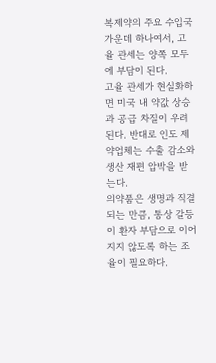복제약의 주요 수입국 가운데 하나여서, 고율 관세는 양쪽 모두에 부담이 된다.
고율 관세가 현실화하면 미국 내 약값 상승과 공급 차질이 우려된다. 반대로 인도 제약업체는 수출 감소와 생산 재편 압박을 받는다.
의약품은 생명과 직결되는 만큼, 통상 갈등이 환자 부담으로 이어지지 않도록 하는 조율이 필요하다.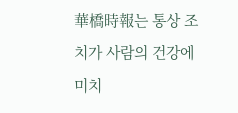華橋時報는 통상 조치가 사람의 건강에 미치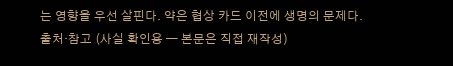는 영향을 우선 살핀다. 약은 협상 카드 이전에 생명의 문제다.
출처·참고 (사실 확인용 — 본문은 직접 재작성)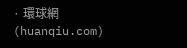· 環球網 (huanqiu.com)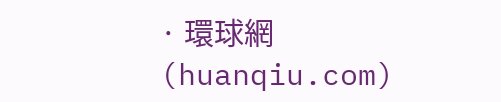· 環球網 (huanqiu.com)